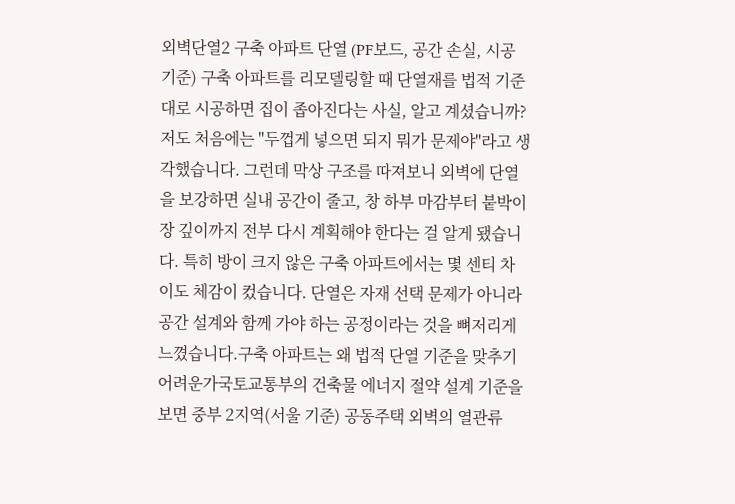외벽단열2 구축 아파트 단열 (PF보드, 공간 손실, 시공 기준) 구축 아파트를 리모델링할 때 단열재를 법적 기준대로 시공하면 집이 좁아진다는 사실, 알고 계셨습니까? 저도 처음에는 "두껍게 넣으면 되지 뭐가 문제야"라고 생각했습니다. 그런데 막상 구조를 따져보니 외벽에 단열을 보강하면 실내 공간이 줄고, 창 하부 마감부터 붙박이장 깊이까지 전부 다시 계획해야 한다는 걸 알게 됐습니다. 특히 방이 크지 않은 구축 아파트에서는 몇 센티 차이도 체감이 컸습니다. 단열은 자재 선택 문제가 아니라 공간 설계와 함께 가야 하는 공정이라는 것을 뼈저리게 느꼈습니다.구축 아파트는 왜 법적 단열 기준을 맞추기 어려운가국토교통부의 건축물 에너지 절약 설계 기준을 보면 중부 2지역(서울 기준) 공동주택 외벽의 열관류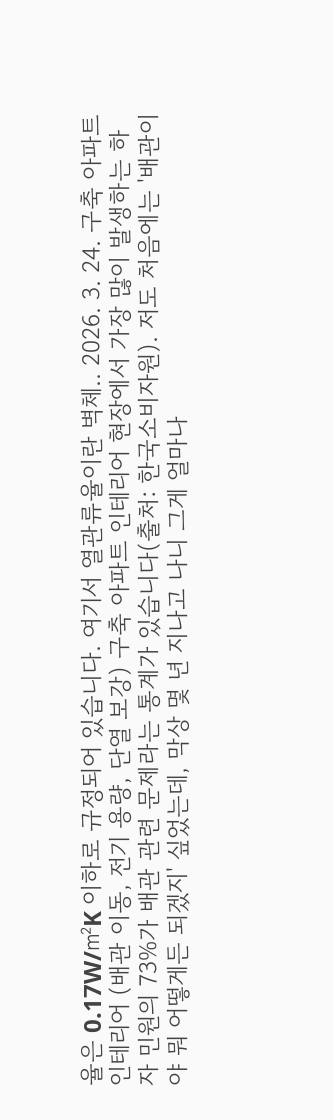율은 0.17W/㎡K 이하로 규정되어 있습니다. 여기서 열관류율이란 벽체.. 2026. 3. 24. 구축 아파트 인테리어 (배관 이동, 전기 용량, 단열 보강) 구축 아파트 인테리어 현장에서 가장 많이 발생하는 하자 민원의 73%가 배관 관련 문제라는 통계가 있습니다(출처: 한국소비자원). 저도 처음에는 '배관이야 뭐 어떻게든 되겠지' 싶었는데, 막상 몇 년 지나고 나니 그게 얼마나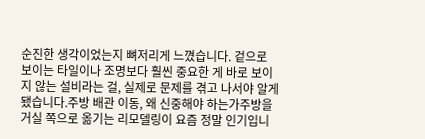순진한 생각이었는지 뼈저리게 느꼈습니다. 겉으로 보이는 타일이나 조명보다 훨씬 중요한 게 바로 보이지 않는 설비라는 걸, 실제로 문제를 겪고 나서야 알게 됐습니다.주방 배관 이동, 왜 신중해야 하는가주방을 거실 쪽으로 옮기는 리모델링이 요즘 정말 인기입니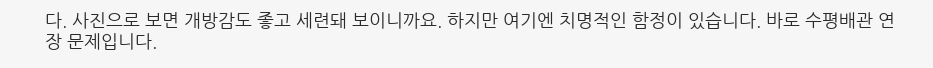다. 사진으로 보면 개방감도 좋고 세련돼 보이니까요. 하지만 여기엔 치명적인 함정이 있습니다. 바로 수평배관 연장 문제입니다.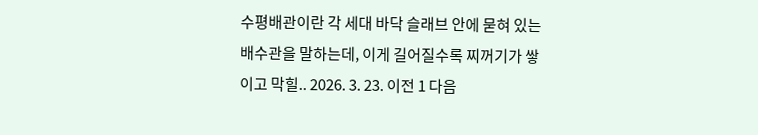수평배관이란 각 세대 바닥 슬래브 안에 묻혀 있는 배수관을 말하는데, 이게 길어질수록 찌꺼기가 쌓이고 막힐.. 2026. 3. 23. 이전 1 다음